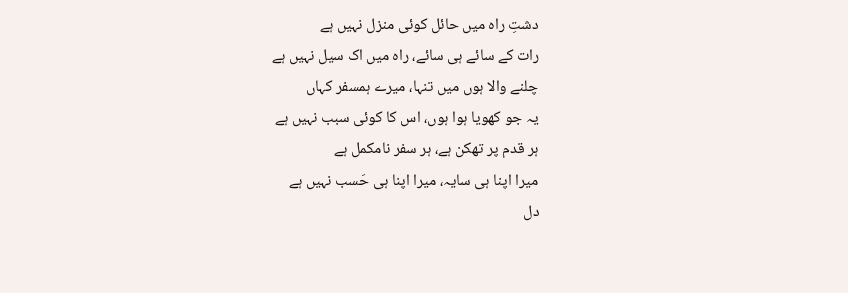دشتِ راہ میں حائل کوئی منزل نہیں ہے
رات کے سائے ہی سائے، راہ میں اک سیل نہیں ہے
چلنے والا ہوں میں تنہا، میرے ہمسفر کہاں
یہ جو کھویا ہوا ہوں، اس کا کوئی سبب نہیں ہے
ہر قدم پر تھکن ہے، ہر سفر نامکمل ہے
میرا اپنا ہی سایہ، میرا اپنا ہی حَسب نہیں ہے
دل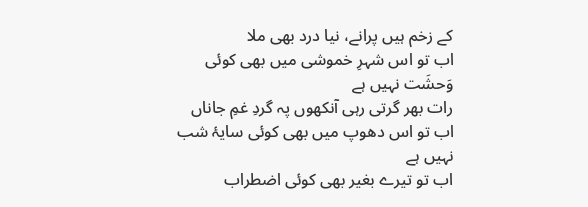کے زخم ہیں پرانے، نیا درد بھی ملا
اب تو اس شہرِ خموشی میں بھی کوئی وَحشَت نہیں ہے
رات بھر گرتی رہی آنکھوں پہ گردِ غمِ جاناں
اب تو اس دھوپ میں بھی کوئی سایۂ شب نہیں ہے
اب تو تیرے بغیر بھی کوئی اضطراب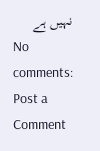نہیں ہے
No comments:
Post a Comment